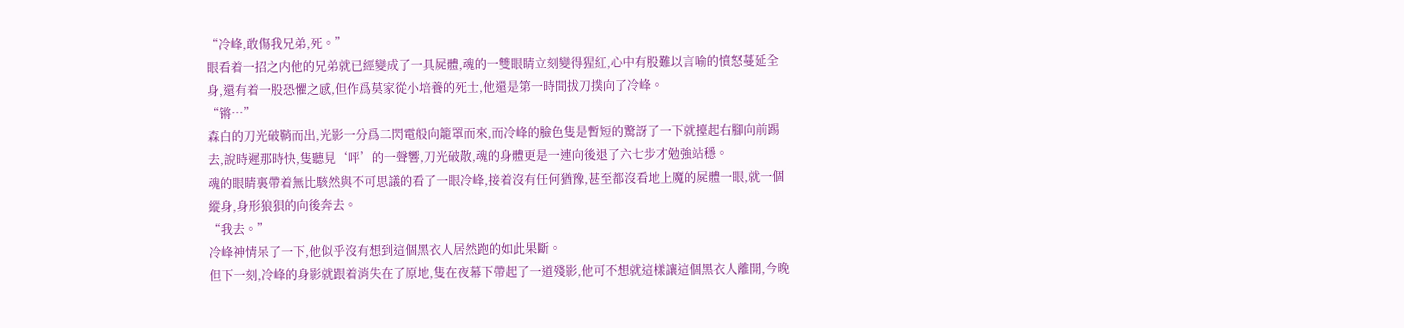“冷峰,敢傷我兄弟,死。”
眼看着一招之内他的兄弟就已經變成了一具屍體,魂的一雙眼睛立刻變得猩紅,心中有股難以言喻的憤怒蔓延全身,還有着一股恐懼之感,但作爲莫家從小培養的死士,他還是第一時間拔刀撲向了冷峰。
“锵…”
森白的刀光破鞘而出,光影一分爲二閃電般向籠罩而來,而冷峰的臉色隻是暫短的驚訝了一下就擡起右腳向前踢去,說時遲那時快,隻聽見‘呯’的一聲響,刀光破散,魂的身體更是一連向後退了六七步才勉強站穩。
魂的眼睛裏帶着無比駭然與不可思議的看了一眼冷峰,接着沒有任何猶豫,甚至都沒看地上魔的屍體一眼,就一個縱身,身形狼狽的向後奔去。
“我去。”
冷峰神情呆了一下,他似乎沒有想到這個黑衣人居然跑的如此果斷。
但下一刻,冷峰的身影就跟着消失在了原地,隻在夜幕下帶起了一道殘影,他可不想就這樣讓這個黑衣人離開,今晚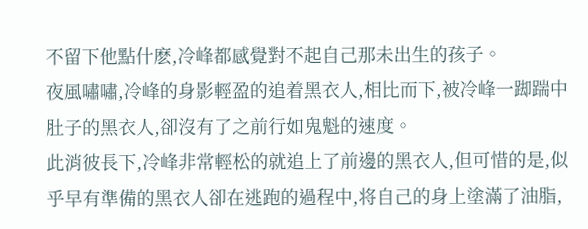不留下他點什麽,冷峰都感覺對不起自己那未出生的孩子。
夜風嘯嘯,冷峰的身影輕盈的追着黑衣人,相比而下,被冷峰一踋踹中肚子的黑衣人,卻沒有了之前行如鬼魁的速度。
此消彼長下,冷峰非常輕松的就追上了前邊的黑衣人,但可惜的是,似乎早有準備的黑衣人卻在逃跑的過程中,将自己的身上塗滿了油脂,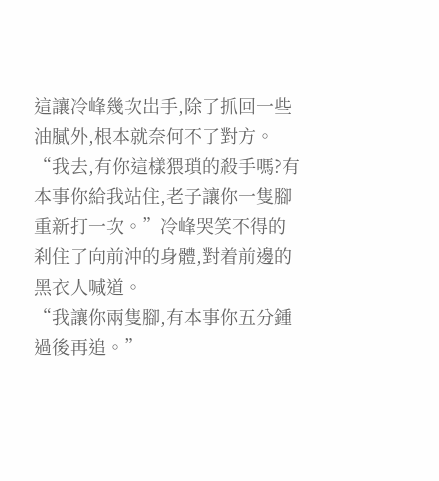這讓冷峰幾次岀手,除了抓回一些油膩外,根本就奈何不了對方。
“我去,有你這樣猥瑣的殺手嗎?有本事你給我站住,老子讓你一隻腳重新打一次。”冷峰哭笑不得的刹住了向前沖的身體,對着前邊的黑衣人喊道。
“我讓你兩隻腳,有本事你五分鍾過後再追。”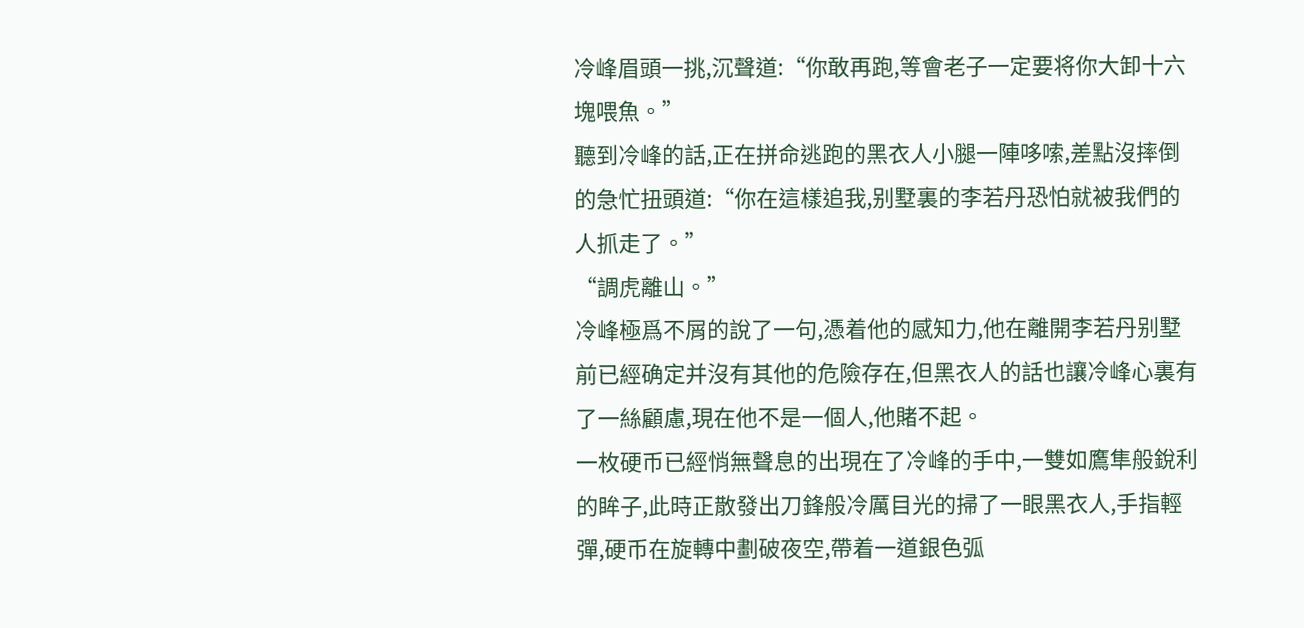冷峰眉頭一挑,沉聲道:“你敢再跑,等會老子一定要将你大卸十六塊喂魚。”
聽到冷峰的話,正在拼命逃跑的黑衣人小腿一陣哆嗦,差點沒摔倒的急忙扭頭道:“你在這樣追我,别墅裏的李若丹恐怕就被我們的人抓走了。”
“調虎離山。”
冷峰極爲不屑的說了一句,憑着他的感知力,他在離開李若丹别墅前已經确定并沒有其他的危險存在,但黑衣人的話也讓冷峰心裏有了一絲顧慮,現在他不是一個人,他賭不起。
一枚硬币已經悄無聲息的出現在了冷峰的手中,一雙如鷹隼般銳利的眸子,此時正散發出刀鋒般冷厲目光的掃了一眼黑衣人,手指輕彈,硬币在旋轉中劃破夜空,帶着一道銀色弧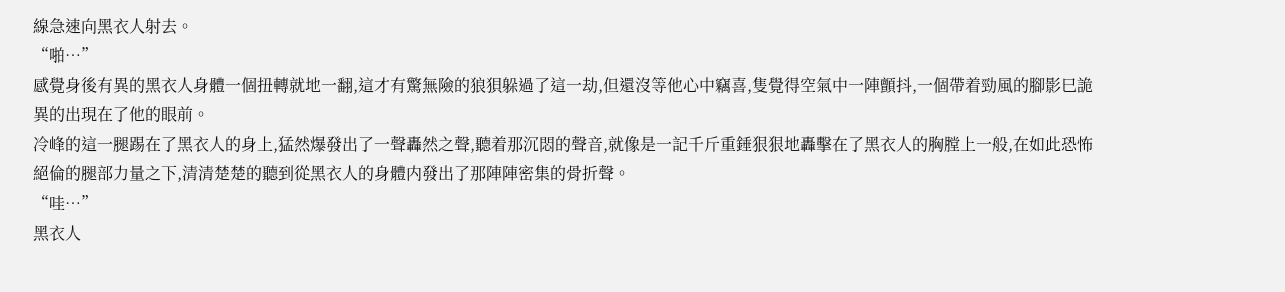線急速向黑衣人射去。
“啪…”
感覺身後有異的黑衣人身體一個扭轉就地一翻,這才有驚無險的狼狽躲過了這一劫,但還沒等他心中竊喜,隻覺得空氣中一陣顫抖,一個帶着勁風的腳影巳詭異的出現在了他的眼前。
冷峰的這一腿踢在了黑衣人的身上,猛然爆發出了一聲轟然之聲,聽着那沉悶的聲音,就像是一記千斤重錘狠狠地轟擊在了黑衣人的胸膛上一般,在如此恐怖絕倫的腿部力量之下,清清楚楚的聽到從黑衣人的身體内發出了那陣陣密集的骨折聲。
“哇…”
黑衣人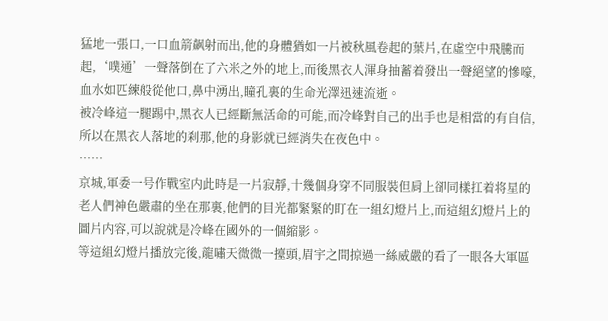猛地一張口,一口血箭飙射而出,他的身體猶如一片被秋風卷起的葉片,在虛空中飛騰而起,‘噗通’一聲落倒在了六米之外的地上,而後黑衣人渾身抽蓄着發出一聲絕望的慘嚎,血水如匹練般從他口,鼻中湧出,瞳孔裏的生命光澤迅速流逝。
被冷峰這一腿踢中,黑衣人已經斷無活命的可能,而冷峰對自己的出手也是相當的有自信,所以在黑衣人落地的刹那,他的身影就已經消失在夜色中。
……
京城,軍委一号作戰室内此時是一片寂靜,十幾個身穿不同服裝但肩上卻同樣扛着将星的老人們神色嚴肅的坐在那裏,他們的目光都緊緊的盯在一組幻燈片上,而這組幻燈片上的圖片内容,可以說就是冷峰在國外的一個縮影。
等這組幻燈片播放完後,龍嘯天微微一擡頭,眉宇之間掠過一絲威嚴的看了一眼各大軍區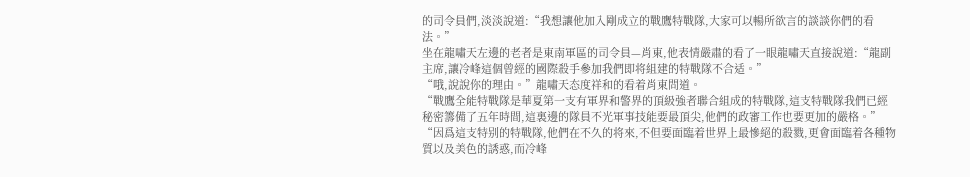的司令員們,淡淡說道:“我想讓他加入剛成立的戰鷹特戰隊,大家可以暢所欲言的談談你們的看法。”
坐在龍嘯天左邊的老者是東南軍區的司令員—肖東,他表情嚴肅的看了一眼龍嘯天直接說道:“龍副主席,讓冷峰這個曾經的國際殺手參加我們即将組建的特戰隊不合适。”
“哦,說說你的理由。”龍嘯天态度祥和的看着肖東問道。
“戰鷹全能特戰隊是華夏第一支有軍界和警界的頂級強者聯合組成的特戰隊,這支特戰隊我們已經秘密籌備了五年時間,這裏邊的隊員不光軍事技能要最頂尖,他們的政審工作也要更加的嚴格。”
“因爲這支特别的特戰隊,他們在不久的将來,不但要面臨着世界上最慘絕的殺戮,更會面臨着各種物質以及美色的誘惑,而冷峰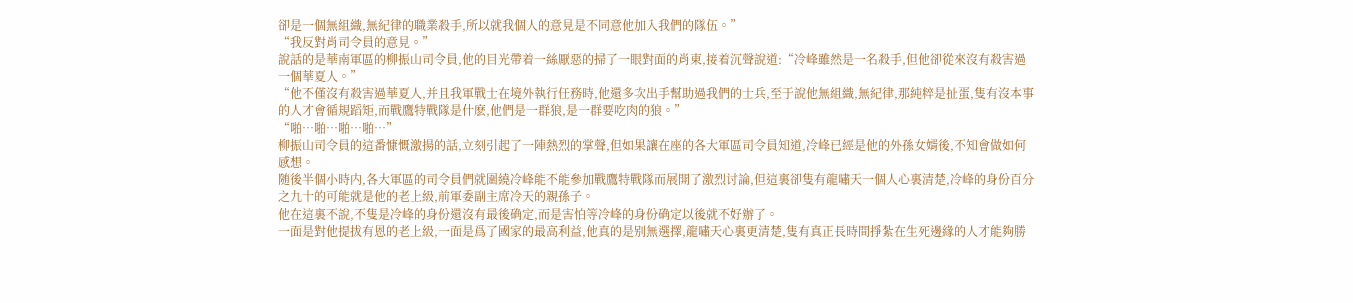卻是一個無組織,無紀律的職業殺手,所以就我個人的意見是不同意他加入我們的隊伍。”
“我反對肖司令員的意見。”
說話的是華南軍區的柳振山司令員,他的目光帶着一絲厭惡的掃了一眼對面的肖東,接着沉聲說道:“冷峰雖然是一名殺手,但他卻從來沒有殺害過一個華夏人。”
“他不僅沒有殺害過華夏人,并且我軍戰士在境外執行任務時,他還多次出手幫助過我們的士兵,至于說他無組織,無紀律,那純粹是扯蛋,隻有沒本事的人才會循規蹈矩,而戰鷹特戰隊是什麽,他們是一群狼,是一群要吃肉的狼。”
“啪…啪…啪…啪…”
柳振山司令員的這番慷慨激揚的話,立刻引起了一陣熱烈的掌聲,但如果讓在座的各大軍區司令員知道,冷峰已經是他的外孫女婿後,不知會做如何感想。
随後半個小時内,各大軍區的司令員們就圍繞冷峰能不能參加戰鷹特戰隊而展開了激烈讨論,但這裏卻隻有龍嘯天一個人心裏清楚,冷峰的身份百分之九十的可能就是他的老上級,前軍委副主席冷天的親孫子。
他在這裏不說,不隻是冷峰的身份還沒有最後确定,而是害怕等冷峰的身份确定以後就不好辦了。
一面是對他提拔有恩的老上級,一面是爲了國家的最高利益,他真的是别無選擇,龍嘯天心裏更清楚,隻有真正長時間掙紮在生死邊緣的人才能夠勝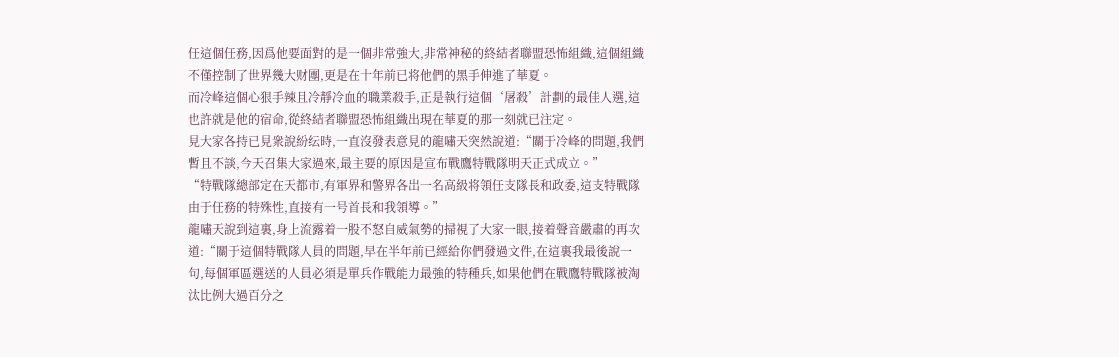任這個任務,因爲他要面對的是一個非常強大,非常神秘的終結者聯盟恐怖組織,這個組織不僅控制了世界幾大财團,更是在十年前已将他們的黑手伸進了華夏。
而冷峰這個心狠手辣且冷靜冷血的職業殺手,正是執行這個‘屠殺’計劃的最佳人選,這也許就是他的宿命,從終結者聯盟恐怖組織出現在華夏的那一刻就已注定。
見大家各持已見衆說紛纭時,一直沒發表意見的龍嘯天突然說道:“關于冷峰的問題,我們暫且不談,今天召集大家過來,最主要的原因是宣布戰鷹特戰隊明天正式成立。”
“特戰隊總部定在天都市,有軍界和警界各岀一名高級将領任支隊長和政委,這支特戰隊由于任務的特殊性,直接有一号首長和我領導。”
龍嘯天說到這裏,身上流露着一股不怒自威氣勢的掃視了大家一眼,接着聲音嚴肅的再次道:“關于這個特戰隊人員的問題,早在半年前已經給你們發過文件,在這裏我最後說一句,每個軍區選送的人員必須是單兵作戰能力最強的特種兵,如果他們在戰鷹特戰隊被淘汰比例大過百分之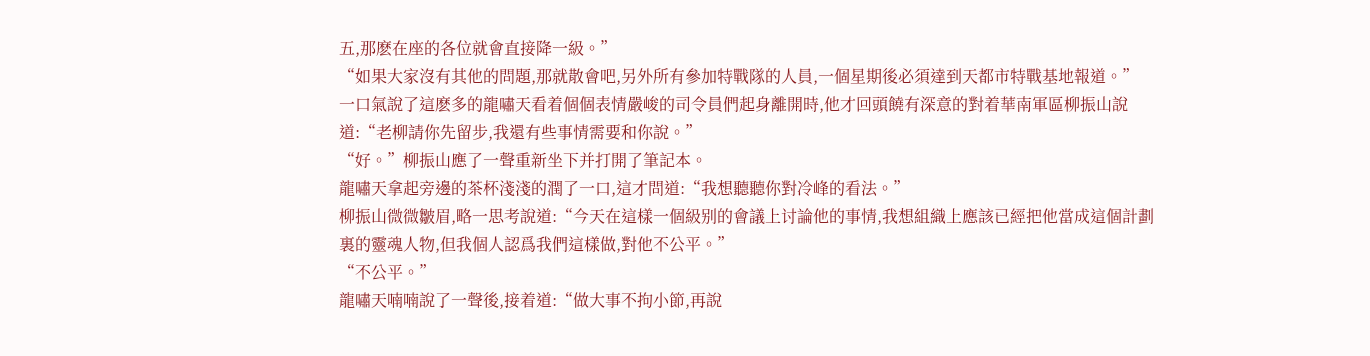五,那麽在座的各位就會直接降一級。”
“如果大家沒有其他的問題,那就散會吧,另外所有參加特戰隊的人員,一個星期後必須達到天都市特戰基地報道。”
一口氣說了這麽多的龍嘯天看着個個表情嚴峻的司令員們起身離開時,他才回頭饒有深意的對着華南軍區柳振山說道:“老柳請你先留步,我還有些事情需要和你說。”
“好。”柳振山應了一聲重新坐下并打開了筆記本。
龍嘯天拿起旁邊的茶杯淺淺的潤了一口,這才問道:“我想聽聽你對冷峰的看法。”
柳振山微微皺眉,略一思考說道:“今天在這樣一個級别的會議上讨論他的事情,我想組織上應該已經把他當成這個計劃裏的靈魂人物,但我個人認爲我們這樣做,對他不公平。”
“不公平。”
龍嘯天喃喃說了一聲後,接着道:“做大事不拘小節,再說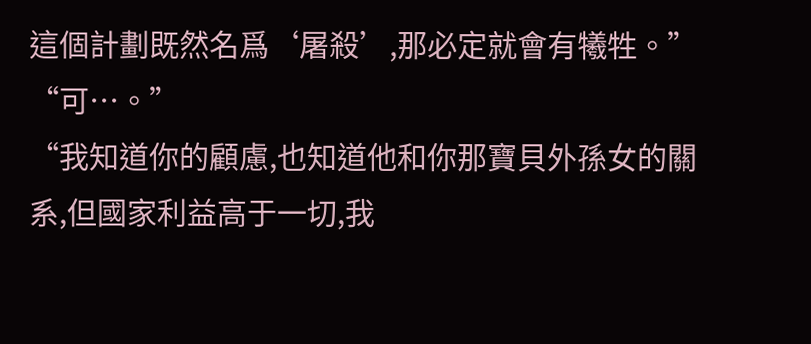這個計劃既然名爲‘屠殺’,那必定就會有犧牲。”
“可…。”
“我知道你的顧慮,也知道他和你那寶貝外孫女的關系,但國家利益高于一切,我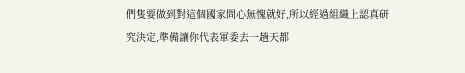們隻要做到對這個國家問心無愧就好,所以經過組織上認真研究決定,準備讓你代表軍委去一趟天都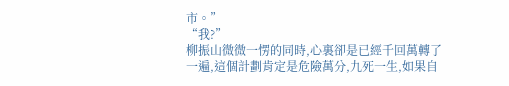市。”
“我?”
柳振山微微一愣的同時,心裏卻是已經千回萬轉了一遍,這個計劃肯定是危險萬分,九死一生,如果自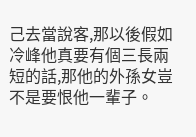己去當說客,那以後假如冷峰他真要有個三長兩短的話,那他的外孫女豈不是要恨他一輩子。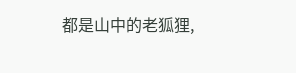都是山中的老狐狸,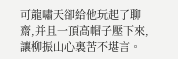可龍嘯天卻給他玩起了聊齋,并且一頂高帽子壓下來,讓柳振山心裏苦不堪言。